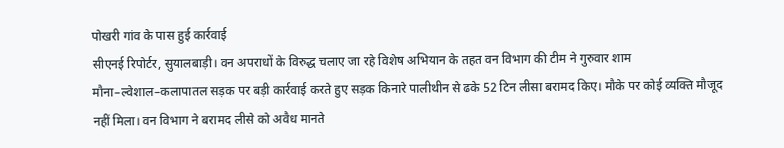पोखरी गांव के पास हुई कार्रवाई
सीएनई रिपोर्टर, सुयालबाड़ी। वन अपराधों के विरुद्ध चलाए जा रहे विशेष अभियान के तहत वन विभाग की टीम ने गुरुवार शाम मौना–ल्वेशाल–कलापातल सड़क पर बड़ी कार्रवाई करते हुए सड़क किनारे पालीथीन से ढके 52 टिन लीसा बरामद किए। मौके पर कोई व्यक्ति मौजूद नहीं मिला। वन विभाग ने बरामद लीसे को अवैध मानते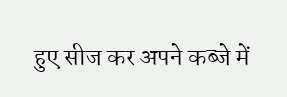हुए सीज कर अपने कब्जे में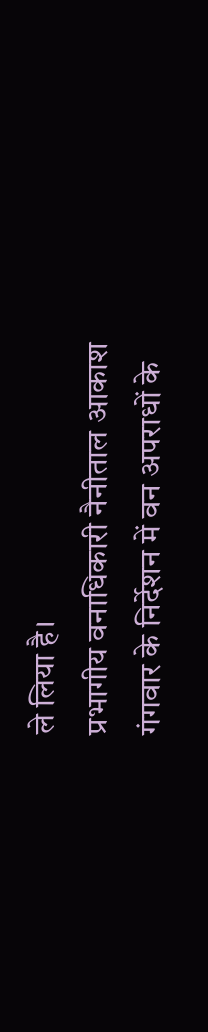ले लिया है।
प्रभागीय वनाधिकारी नैनीताल आकाश गंगवार के निर्देशन में वन अपराधों के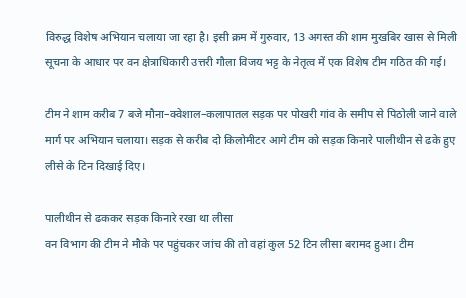विरुद्ध विशेष अभियान चलाया जा रहा है। इसी क्रम में गुरुवार, 13 अगस्त की शाम मुखबिर खास से मिली सूचना के आधार पर वन क्षेत्राधिकारी उत्तरी गौला विजय भट्ट के नेतृत्व में एक विशेष टीम गठित की गई।

टीम ने शाम करीब 7 बजे मौना–क्वेशाल–कलापातल सड़क पर पोखरी गांव के समीप से पिठोली जाने वाले मार्ग पर अभियान चलाया। सड़क से करीब दो किलोमीटर आगे टीम को सड़क किनारे पालीथीन से ढके हुए लीसे के टिन दिखाई दिए।

पालीथीन से ढककर सड़क किनारे रखा था लीसा
वन विभाग की टीम ने मौके पर पहुंचकर जांच की तो वहां कुल 52 टिन लीसा बरामद हुआ। टीम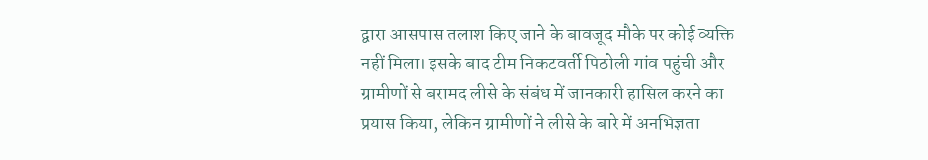द्वारा आसपास तलाश किए जाने के बावजूद मौके पर कोई व्यक्ति नहीं मिला। इसके बाद टीम निकटवर्ती पिठोली गांव पहुंची और ग्रामीणों से बरामद लीसे के संबंध में जानकारी हासिल करने का प्रयास किया, लेकिन ग्रामीणों ने लीसे के बारे में अनभिज्ञता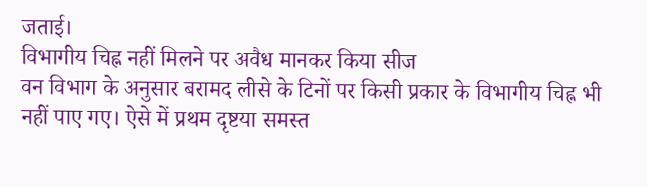जताई।
विभागीय चिह्न नहीं मिलने पर अवैध मानकर किया सीज
वन विभाग के अनुसार बरामद लीसे के टिनों पर किसी प्रकार के विभागीय चिह्न भी नहीं पाए गए। ऐसे में प्रथम दृष्टया समस्त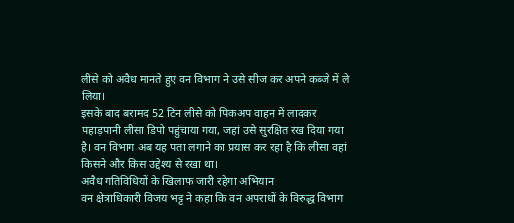लीसे को अवैध मानते हुए वन विभाग ने उसे सीज कर अपने कब्जे में ले लिया।
इसके बाद बरामद 52 टिन लीसे को पिकअप वाहन में लादकर पहाड़पानी लीसा डिपो पहुंचाया गया, जहां उसे सुरक्षित रख दिया गया है। वन विभाग अब यह पता लगाने का प्रयास कर रहा है कि लीसा वहां किसने और किस उद्देश्य से रखा था।
अवैध गतिविधियों के खिलाफ जारी रहेगा अभियान
वन क्षेत्राधिकारी विजय भट्ट ने कहा कि वन अपराधों के विरुद्ध विभाग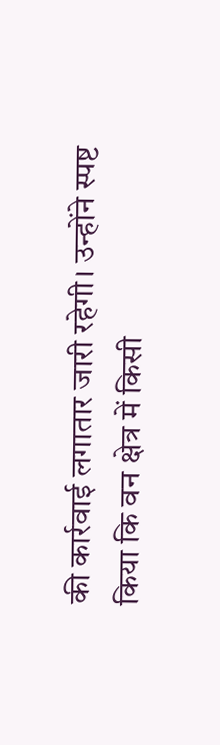की कार्रवाई लगातार जारी रहेगी। उन्होंने स्पष्ट किया कि वन क्षेत्र में किसी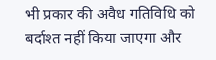भी प्रकार की अवैध गतिविधि को बर्दाश्त नहीं किया जाएगा और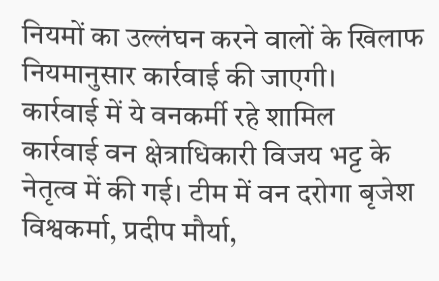नियमों का उल्लंघन करने वालों के खिलाफ नियमानुसार कार्रवाई की जाएगी।
कार्रवाई में ये वनकर्मी रहे शामिल
कार्रवाई वन क्षेत्राधिकारी विजय भट्ट के नेतृत्व में की गई। टीम में वन दरोगा बृजेश विश्वकर्मा, प्रदीप मौर्या,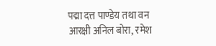पद्मा दत्त पाण्डेय तथा वन आरक्षी अनिल बोरा, रमेश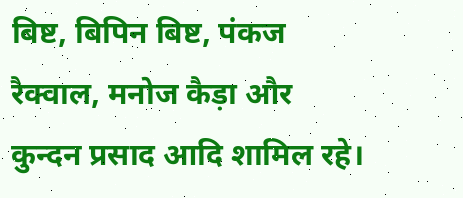बिष्ट, बिपिन बिष्ट, पंकज रैक्वाल, मनोज कैड़ा और कुन्दन प्रसाद आदि शामिल रहे।